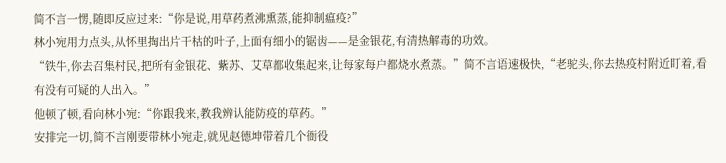简不言一愣,随即反应过来:“你是说,用草药煮沸熏蒸,能抑制瘟疫?”
林小宛用力点头,从怀里掏出片干枯的叶子,上面有细小的锯齿——是金银花,有清热解毒的功效。
“铁牛,你去召集村民,把所有金银花、紫苏、艾草都收集起来,让每家每户都烧水煮蒸。”简不言语速极快,“老驼头,你去热疫村附近盯着,看有没有可疑的人出入。”
他顿了顿,看向林小宛:“你跟我来,教我辨认能防疫的草药。”
安排完一切,简不言刚要带林小宛走,就见赵德坤带着几个衙役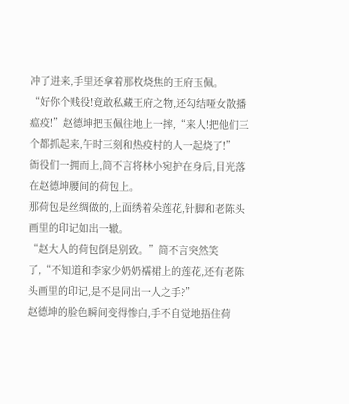冲了进来,手里还拿着那枚烧焦的王府玉佩。
“好你个贱役!竟敢私藏王府之物,还勾结哑女散播瘟疫!”赵德坤把玉佩往地上一摔,“来人!把他们三个都抓起来,午时三刻和热疫村的人一起烧了!”
衙役们一拥而上,简不言将林小宛护在身后,目光落在赵德坤腰间的荷包上。
那荷包是丝绸做的,上面绣着朵莲花,针脚和老陈头画里的印记如出一辙。
“赵大人的荷包倒是别致。”简不言突然笑了,“不知道和李家少奶奶襦裙上的莲花,还有老陈头画里的印记,是不是同出一人之手?”
赵德坤的脸色瞬间变得惨白,手不自觉地捂住荷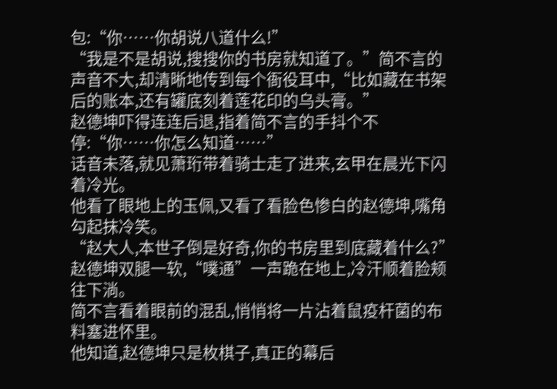包:“你……你胡说八道什么!”
“我是不是胡说,搜搜你的书房就知道了。”简不言的声音不大,却清晰地传到每个衙役耳中,“比如藏在书架后的账本,还有罐底刻着莲花印的乌头膏。”
赵德坤吓得连连后退,指着简不言的手抖个不停:“你……你怎么知道……”
话音未落,就见萧珩带着骑士走了进来,玄甲在晨光下闪着冷光。
他看了眼地上的玉佩,又看了看脸色惨白的赵德坤,嘴角勾起抹冷笑。
“赵大人,本世子倒是好奇,你的书房里到底藏着什么?”
赵德坤双腿一软,“噗通”一声跪在地上,冷汗顺着脸颊往下淌。
简不言看着眼前的混乱,悄悄将一片沾着鼠疫杆菌的布料塞进怀里。
他知道,赵德坤只是枚棋子,真正的幕后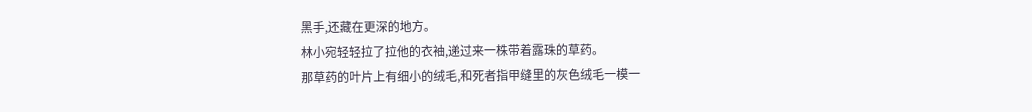黑手,还藏在更深的地方。
林小宛轻轻拉了拉他的衣袖,递过来一株带着露珠的草药。
那草药的叶片上有细小的绒毛,和死者指甲缝里的灰色绒毛一模一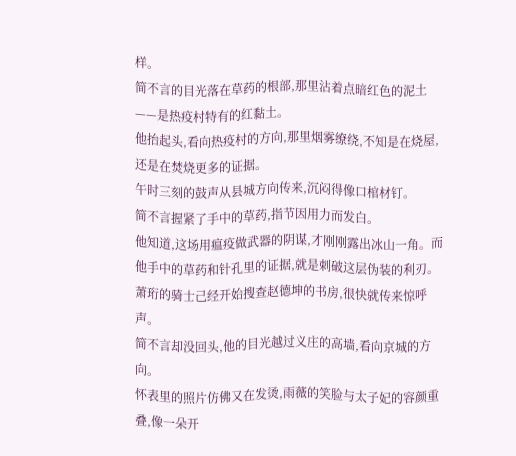样。
简不言的目光落在草药的根部,那里沾着点暗红色的泥土——是热疫村特有的红黏土。
他抬起头,看向热疫村的方向,那里烟雾缭绕,不知是在烧屋,还是在焚烧更多的证据。
午时三刻的鼓声从县城方向传来,沉闷得像口棺材钉。
简不言握紧了手中的草药,指节因用力而发白。
他知道,这场用瘟疫做武器的阴谋,才刚刚露出冰山一角。而他手中的草药和针孔里的证据,就是刺破这层伪装的利刃。
萧珩的骑士己经开始搜查赵德坤的书房,很快就传来惊呼声。
简不言却没回头,他的目光越过义庄的高墙,看向京城的方向。
怀表里的照片仿佛又在发烫,雨薇的笑脸与太子妃的容颜重叠,像一朵开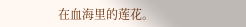在血海里的莲花。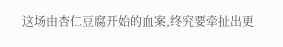这场由杏仁豆腐开始的血案,终究要牵扯出更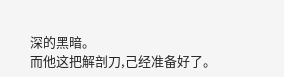深的黑暗。
而他这把解剖刀,己经准备好了。